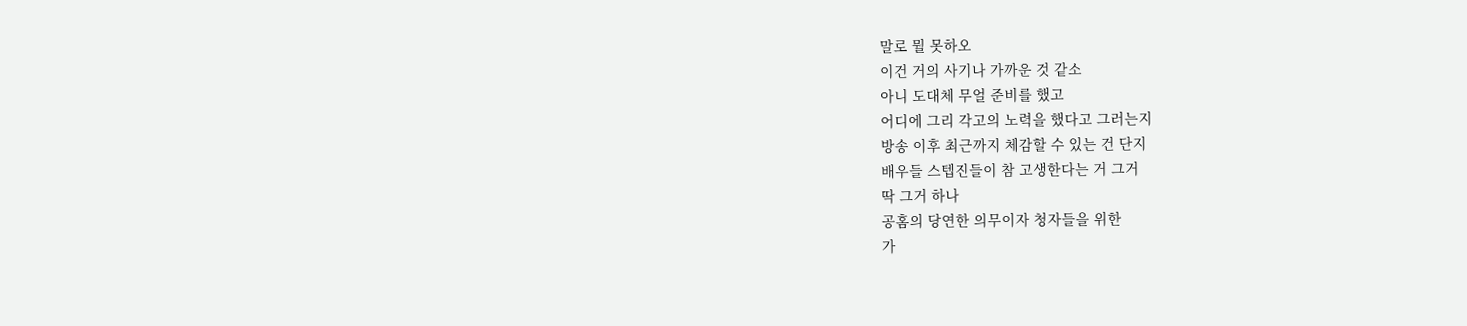말로 뭘 못하오
이건 거의 사기나 가까운 것 같소
아니 도대체 무얼 준비를 했고
어디에 그리 각고의 노력을 했다고 그러는지
방송 이후 최근까지 체감할 수 있는 건 단지
배우들 스텝진들이 참 고생한다는 거 그거
딱 그거 하나
공홈의 당연한 의무이자 청자들을 위한
가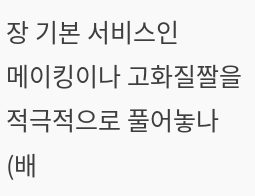장 기본 서비스인
메이킹이나 고화질짤을 적극적으로 풀어놓나
(배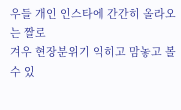우들 개인 인스타에 간간히 올라오는 짤로
겨우 현장분위기 익히고 맘놓고 볼수 있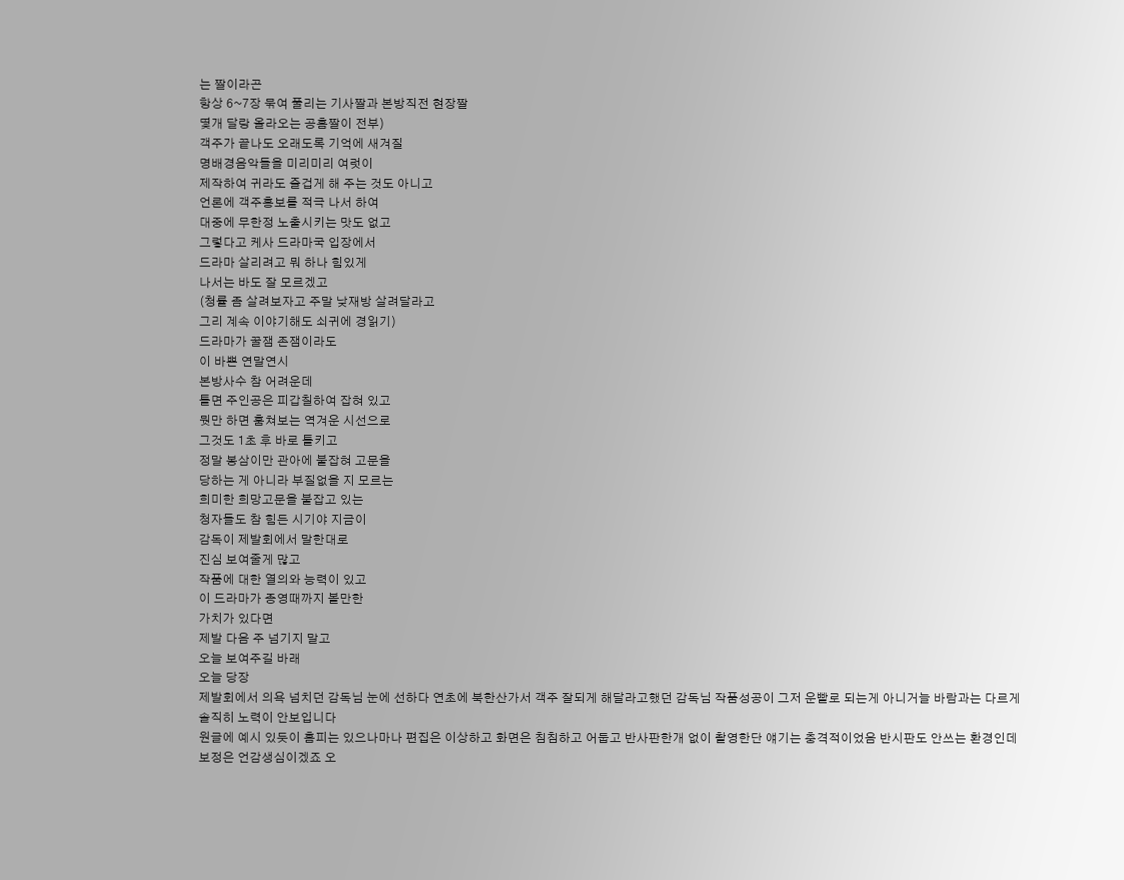는 짤이라곤
항상 6~7장 묶여 풀리는 기사짤과 본방직전 현장짤
몇개 달랑 올라오는 공홈짤이 전부)
객주가 끝나도 오래도록 기억에 새겨질
명배경음악들을 미리미리 여럿이
제작하여 귀라도 즐겁게 해 주는 것도 아니고
언론에 객주홍보를 적극 나서 하여
대중에 무한정 노출시키는 맛도 없고
그렇다고 케사 드라마국 입장에서
드라마 살리려고 뭐 하나 힘있게
나서는 바도 잘 모르겠고
(청률 좀 살려보자고 주말 낮재방 살려달라고
그리 계속 이야기해도 쇠귀에 경읽기)
드라마가 꿀잼 존잼이라도
이 바쁜 연말연시
본방사수 참 어려운데
틀면 주인공은 피갑칠하여 잡혀 있고
뭣만 하면 훔쳐보는 역겨운 시선으로
그것도 1초 후 바로 틀키고
정말 봉삼이만 관아에 붙잡혀 고문을
당하는 게 아니라 부질없을 지 모르는
희미한 희망고문을 붙잡고 있는
청자들도 참 힘든 시기야 지금이
감독이 제발회에서 말한대로
진심 보여줄게 많고
작품에 대한 열의와 능력이 있고
이 드라마가 종영때까지 볼만한
가치가 있다면
제발 다음 주 넘기지 말고
오늘 보여주길 바래
오늘 당장
제발회에서 의욕 넘치던 감독님 눈에 선하다 연초에 북한산가서 객주 잘되게 해달라고했던 감독님 작품성공이 그저 운빨로 되는게 아니거늘 바람과는 다르게 솔직히 노력이 안보입니다
원글에 예시 있듯이 홈피는 있으나마나 편집은 이상하고 화면은 침침하고 어둡고 반사판한개 없이 촬영한단 얘기는 충격적이었음 반시판도 안쓰는 환경인데 보정은 언감생심이겠죠 오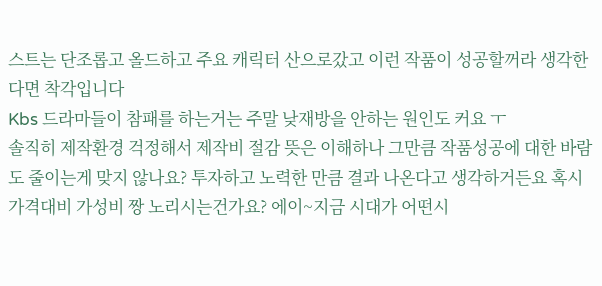스트는 단조롭고 올드하고 주요 캐릭터 산으로갔고 이런 작품이 성공할꺼라 생각한다면 착각입니다
Kbs 드라마들이 참패를 하는거는 주말 낮재방을 안하는 원인도 커요 ㅜ
솔직히 제작환경 걱정해서 제작비 절감 뜻은 이해하나 그만큼 작품성공에 대한 바람도 줄이는게 맞지 않나요? 투자하고 노력한 만큼 결과 나온다고 생각하거든요 혹시 가격대비 가성비 짱 노리시는건가요? 에이~지금 시대가 어떤시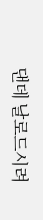댄데 날로드시려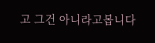고 그건 아니라고봅니다